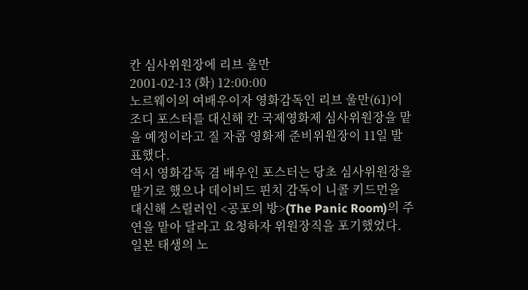칸 심사위원장에 리브 울만
2001-02-13 (화) 12:00:00
노르웨이의 여배우이자 영화감독인 리브 울만(61)이 조디 포스터를 대신해 칸 국제영화제 심사위원장을 맡을 예정이라고 질 자콥 영화제 준비위원장이 11일 발표했다.
역시 영화감독 겸 배우인 포스터는 당초 심사위원장을 맡기로 했으나 데이비드 핀치 감독이 니콜 키드먼을 대신해 스릴러인 <공포의 방>(The Panic Room)의 주연을 맡아 달라고 요청하자 위원장직을 포기했었다.
일본 태생의 노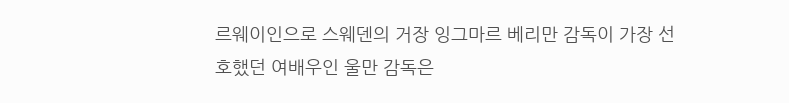르웨이인으로 스웨덴의 거장 잉그마르 베리만 감독이 가장 선호했던 여배우인 울만 감독은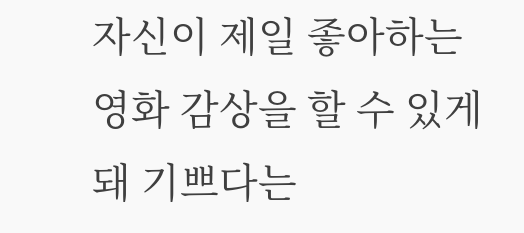자신이 제일 좋아하는 영화 감상을 할 수 있게 돼 기쁘다는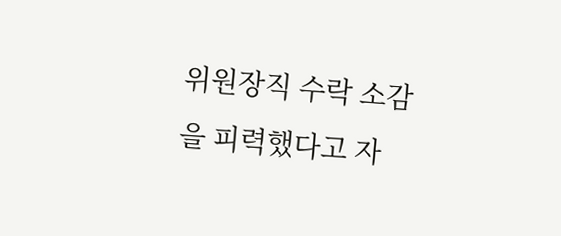위원장직 수락 소감을 피력했다고 자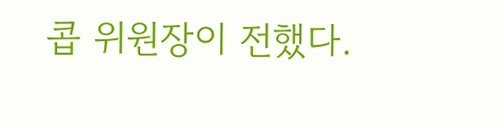콥 위원장이 전했다.